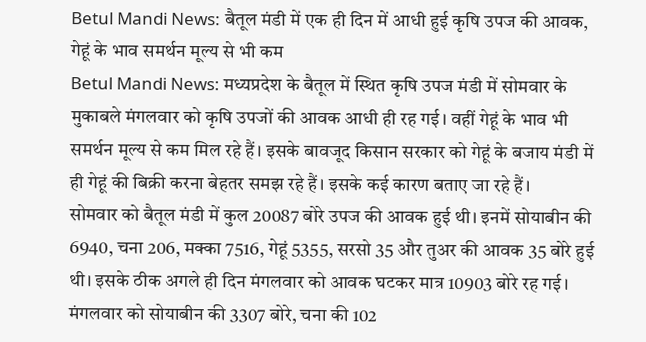Betul Mandi News: बैतूल मंडी में एक ही दिन में आधी हुई कृषि उपज की आवक, गेहूं के भाव समर्थन मूल्य से भी कम
Betul Mandi News: मध्यप्रदेश के बैतूल में स्थित कृषि उपज मंडी में सोमवार के मुकाबले मंगलवार को कृषि उपजों की आवक आधी ही रह गई। वहीं गेहूं के भाव भी समर्थन मूल्य से कम मिल रहे हैं। इसके बावजूद किसान सरकार को गेहूं के बजाय मंडी में ही गेहूं की बिक्री करना बेहतर समझ रहे हैं। इसके कई कारण बताए जा रहे हैं।
सोमवार को बैतूल मंडी में कुल 20087 बोरे उपज की आवक हुई थी। इनमें सोयाबीन की 6940, चना 206, मक्का 7516, गेहूं 5355, सरसो 35 और तुअर की आवक 35 बोरे हुई थी। इसके ठीक अगले ही दिन मंगलवार को आवक घटकर मात्र 10903 बोरे रह गई। मंगलवार को सोयाबीन की 3307 बोरे, चना की 102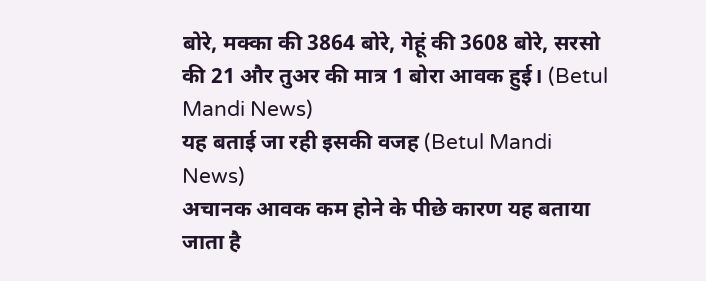बोरे, मक्का की 3864 बोरे, गेहूं की 3608 बोरे, सरसो की 21 और तुअर की मात्र 1 बोरा आवक हुई। (Betul Mandi News)
यह बताई जा रही इसकी वजह (Betul Mandi News)
अचानक आवक कम होने के पीछे कारण यह बताया जाता है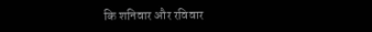कि शनिवार और रविवार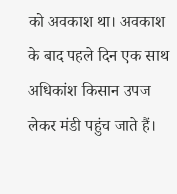को अवकाश था। अवकाश के बाद पहले दिन एक साथ अधिकांश किसान उपज लेकर मंडी पहुंच जाते हैं।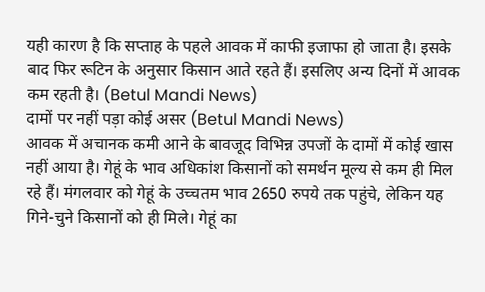यही कारण है कि सप्ताह के पहले आवक में काफी इजाफा हो जाता है। इसके बाद फिर रूटिन के अनुसार किसान आते रहते हैं। इसलिए अन्य दिनों में आवक कम रहती है। (Betul Mandi News)
दामों पर नहीं पड़ा कोई असर (Betul Mandi News)
आवक में अचानक कमी आने के बावजूद विभिन्न उपजों के दामों में कोई खास नहीं आया है। गेहूं के भाव अधिकांश किसानों को समर्थन मूल्य से कम ही मिल रहे हैं। मंगलवार को गेहूं के उच्चतम भाव 2650 रुपये तक पहुंचे, लेकिन यह गिने-चुने किसानों को ही मिले। गेहूं का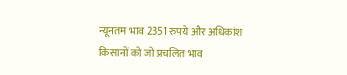न्यूनतम भाव 2351 रुपये और अधिकांश किसानों को जो प्रचलित भाव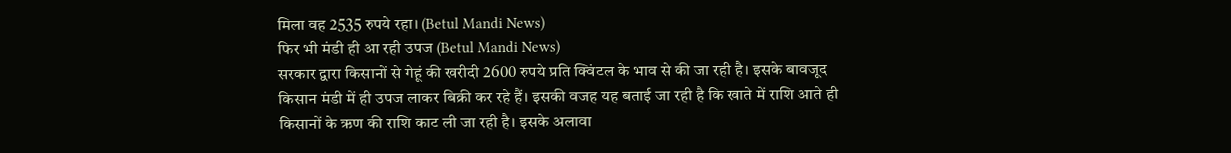मिला वह 2535 रुपये रहा। (Betul Mandi News)
फिर भी मंडी ही आ रही उपज (Betul Mandi News)
सरकार द्वारा किसानों से गेहूं की खरीदी 2600 रुपये प्रति क्विंटल के भाव से की जा रही है। इसके बावजूद किसान मंडी में ही उपज लाकर बिक्री कर रहे हैं। इसकी वजह यह बताई जा रही है कि खाते में राशि आते ही किसानों के ऋण की राशि काट ली जा रही है। इसके अलावा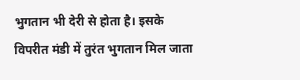भुगतान भी देरी से होता है। इसके विपरीत मंडी में तुरंत भुगतान मिल जाता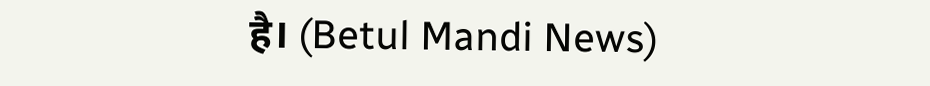है। (Betul Mandi News)